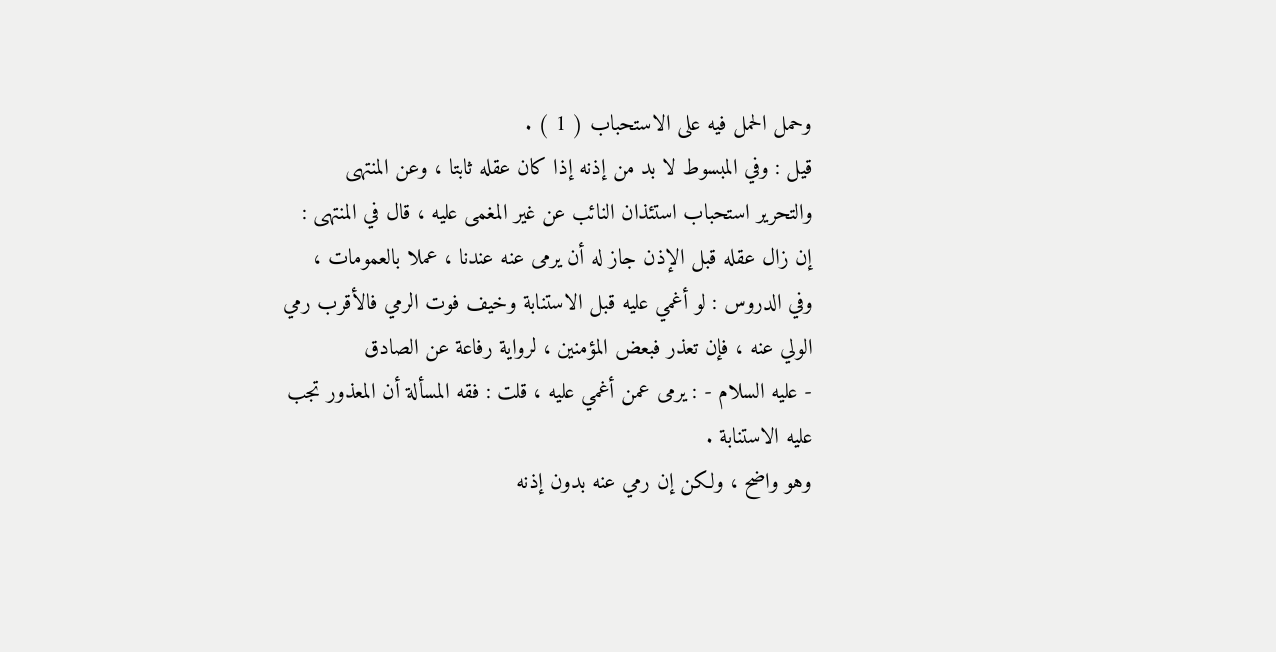وحمل الحمل فيه على الاستحباب ( 1 ) .
قيل : وفي المبسوط لا بد من إذنه إذا كان عقله ثابتا ، وعن المنتهى
والتحرير استحباب استئذان النائب عن غير المغمى عليه ، قال في المنتهى :
إن زال عقله قبل الإذن جاز له أن يرمى عنه عندنا ، عملا بالعمومات ،
وفي الدروس : لو أغمي عليه قبل الاستنابة وخيف فوت الرمي فالأقرب رمي
الولي عنه ، فإن تعذر فبعض المؤمنين ، لرواية رفاعة عن الصادق
- عليه السلام - : يرمى عمن أغمي عليه ، قلت : فقه المسألة أن المعذور تجب
عليه الاستنابة .
وهو واضح ، ولكن إن رمي عنه بدون إذنه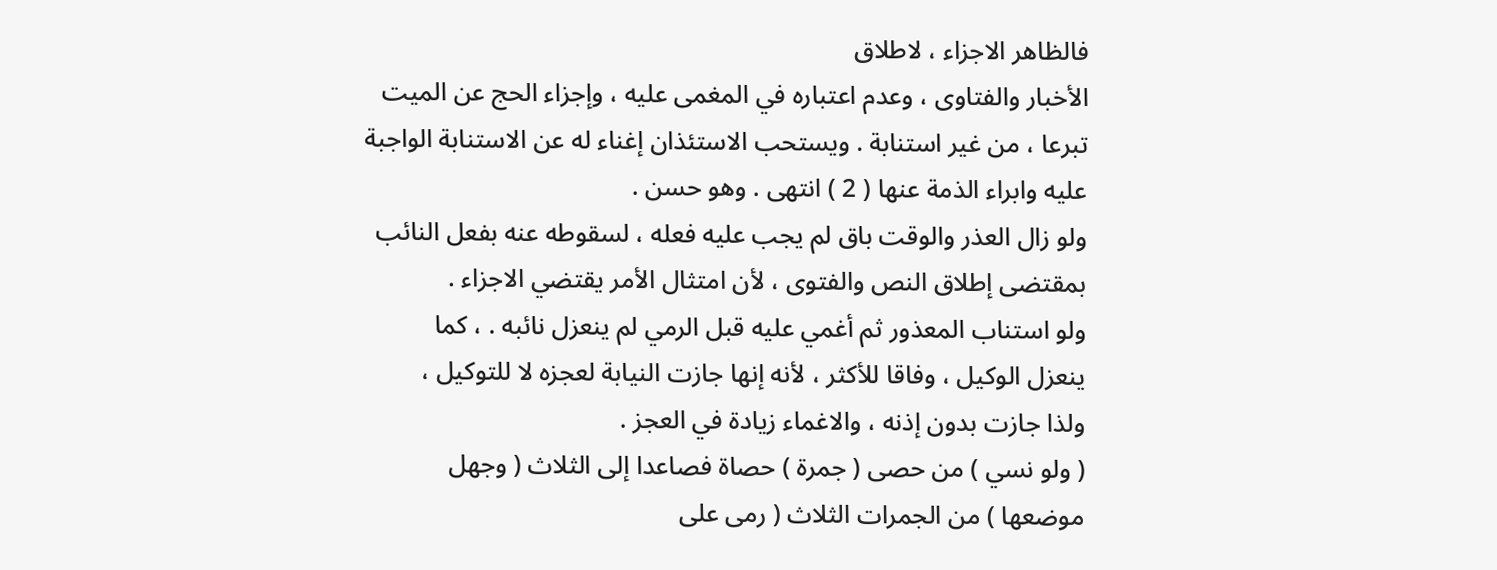فالظاهر الاجزاء ، لاطلاق
الأخبار والفتاوى ، وعدم اعتباره في المغمى عليه ، وإجزاء الحج عن الميت
تبرعا ، من غير استنابة . ويستحب الاستئذان إغناء له عن الاستنابة الواجبة
عليه وابراء الذمة عنها ( 2 ) انتهى . وهو حسن .
ولو زال العذر والوقت باق لم يجب عليه فعله ، لسقوطه عنه بفعل النائب
بمقتضى إطلاق النص والفتوى ، لأن امتثال الأمر يقتضي الاجزاء .
ولو استناب المعذور ثم أغمي عليه قبل الرمي لم ينعزل نائبه . ، كما
ينعزل الوكيل ، وفاقا للأكثر ، لأنه إنها جازت النيابة لعجزه لا للتوكيل ،
ولذا جازت بدون إذنه ، والاغماء زيادة في العجز .
( ولو نسي ) من حصى ( جمرة ) حصاة فصاعدا إلى الثلاث ( وجهل
موضعها ) من الجمرات الثلاث ( رمى على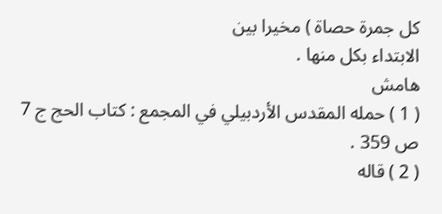كل جمرة حصاة ) مخيرا بين
الابتداء بكل منها .
هامش
( 1 ) حمله المقدس الأردبيلي في المجمع : كتاب الحج ج 7 ص 359 .
( 2 ) قاله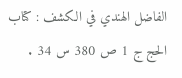الفاضل الهندي في الكشف : كتاب الحج ج 1 ص 380 س 34 .